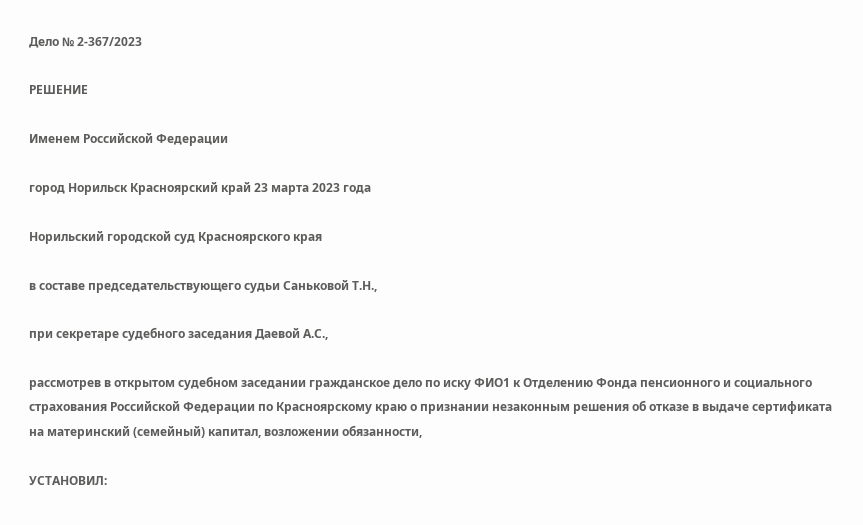Дело № 2-367/2023

РЕШЕНИЕ

Именем Российской Федерации

город Норильск Красноярский край 23 марта 2023 года

Норильский городской суд Красноярского края

в составе председательствующего судьи Саньковой Т.Н.,

при секретаре судебного заседания Даевой А.С.,

рассмотрев в открытом судебном заседании гражданское дело по иску ФИО1 к Отделению Фонда пенсионного и социального страхования Российской Федерации по Красноярскому краю о признании незаконным решения об отказе в выдаче сертификата на материнский (семейный) капитал, возложении обязанности,

УСТАНОВИЛ: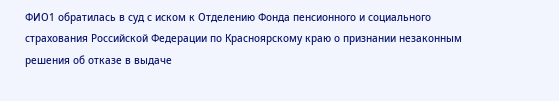ФИО1 обратилась в суд с иском к Отделению Фонда пенсионного и социального страхования Российской Федерации по Красноярскому краю о признании незаконным решения об отказе в выдаче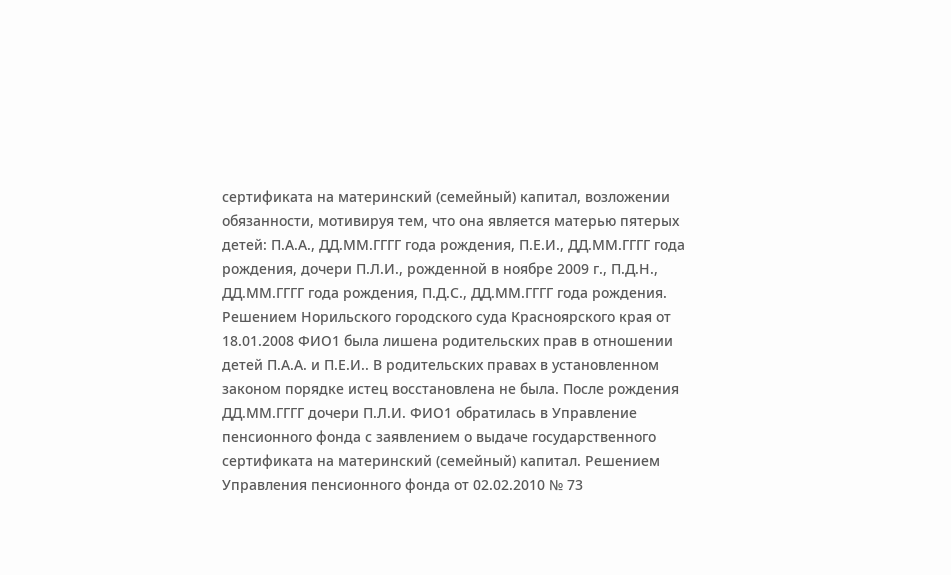сертификата на материнский (семейный) капитал, возложении обязанности, мотивируя тем, что она является матерью пятерых детей: П.А.А., ДД.ММ.ГГГГ года рождения, П.Е.И., ДД.ММ.ГГГГ года рождения, дочери П.Л.И., рожденной в ноябре 2009 г., П.Д.Н., ДД.ММ.ГГГГ года рождения, П.Д.С., ДД.ММ.ГГГГ года рождения. Решением Норильского городского суда Красноярского края от 18.01.2008 ФИО1 была лишена родительских прав в отношении детей П.А.А. и П.Е.И.. В родительских правах в установленном законом порядке истец восстановлена не была. После рождения ДД.ММ.ГГГГ дочери П.Л.И. ФИО1 обратилась в Управление пенсионного фонда с заявлением о выдаче государственного сертификата на материнский (семейный) капитал. Решением Управления пенсионного фонда от 02.02.2010 № 73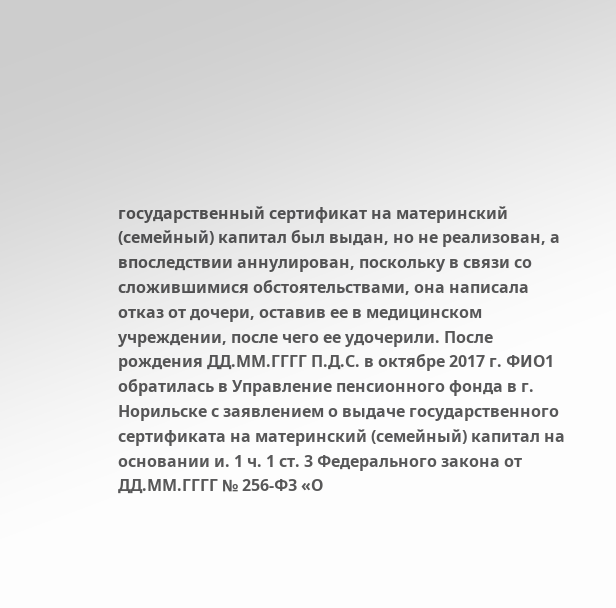государственный сертификат на материнский (семейный) капитал был выдан, но не реализован, а впоследствии аннулирован, поскольку в связи со сложившимися обстоятельствами, она написала отказ от дочери, оставив ее в медицинском учреждении, после чего ее удочерили. После рождения ДД.ММ.ГГГГ П.Д.С. в октябре 2017 г. ФИО1 обратилась в Управление пенсионного фонда в г. Норильске с заявлением о выдаче государственного сертификата на материнский (семейный) капитал на основании и. 1 ч. 1 ст. 3 Федерального закона от ДД.ММ.ГГГГ № 256-ФЗ «О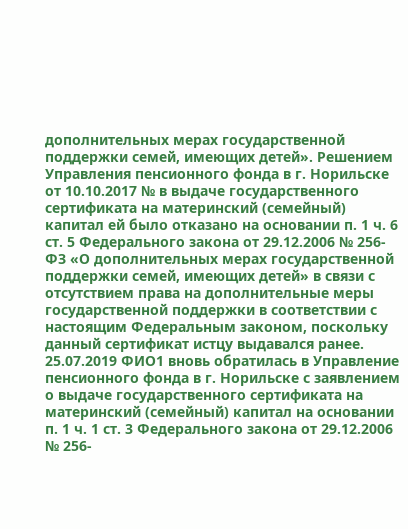дополнительных мерах государственной поддержки семей, имеющих детей». Решением Управления пенсионного фонда в г. Норильске от 10.10.2017 № в выдаче государственного сертификата на материнский (семейный) капитал ей было отказано на основании п. 1 ч. 6 ст. 5 Федерального закона от 29.12.2006 № 256-ФЗ «О дополнительных мерах государственной поддержки семей, имеющих детей» в связи с отсутствием права на дополнительные меры государственной поддержки в соответствии с настоящим Федеральным законом, поскольку данный сертификат истцу выдавался ранее. 25.07.2019 ФИО1 вновь обратилась в Управление пенсионного фонда в г. Норильске с заявлением о выдаче государственного сертификата на материнский (семейный) капитал на основании п. 1 ч. 1 ст. 3 Федерального закона от 29.12.2006 № 256-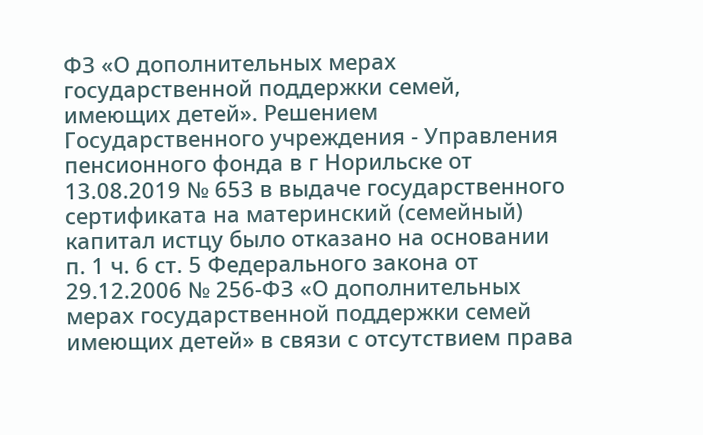ФЗ «О дополнительных мерах государственной поддержки семей, имеющих детей». Решением Государственного учреждения - Управления пенсионного фонда в г Норильске от 13.08.2019 № 653 в выдаче государственного сертификата на материнский (семейный) капитал истцу было отказано на основании п. 1 ч. 6 ст. 5 Федерального закона от 29.12.2006 № 256-ФЗ «О дополнительных мерах государственной поддержки семей имеющих детей» в связи с отсутствием права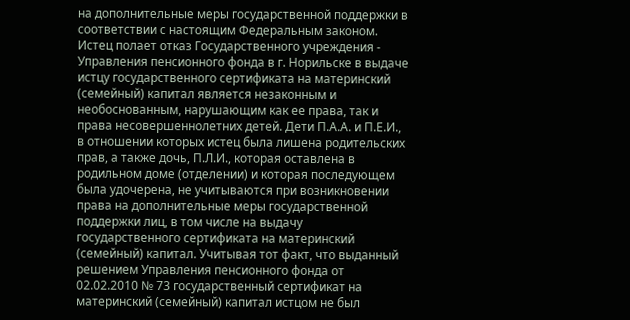на дополнительные меры государственной поддержки в соответствии с настоящим Федеральным законом. Истец полает отказ Государственного учреждения - Управления пенсионного фонда в г. Норильске в выдаче истцу государственного сертификата на материнский (семейный) капитал является незаконным и необоснованным, нарушающим как ее права, так и права несовершеннолетних детей. Дети П.А.А. и П.Е.И., в отношении которых истец была лишена родительских прав, а также дочь, П.Л.И., которая оставлена в родильном доме (отделении) и которая последующем была удочерена, не учитываются при возникновении права на дополнительные меры государственной поддержки лиц, в том числе на выдачу государственного сертификата на материнский (семейный) капитал. Учитывая тот факт, что выданный решением Управления пенсионного фонда от 02.02.2010 № 73 государственный сертификат на материнский (семейный) капитал истцом не был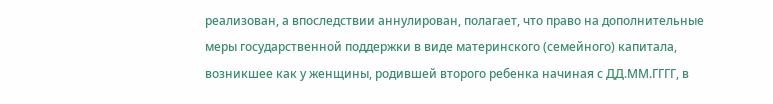реализован, а впоследствии аннулирован, полагает, что право на дополнительные меры государственной поддержки в виде материнского (семейного) капитала, возникшее как у женщины, родившей второго ребенка начиная с ДД.ММ.ГГГГ, в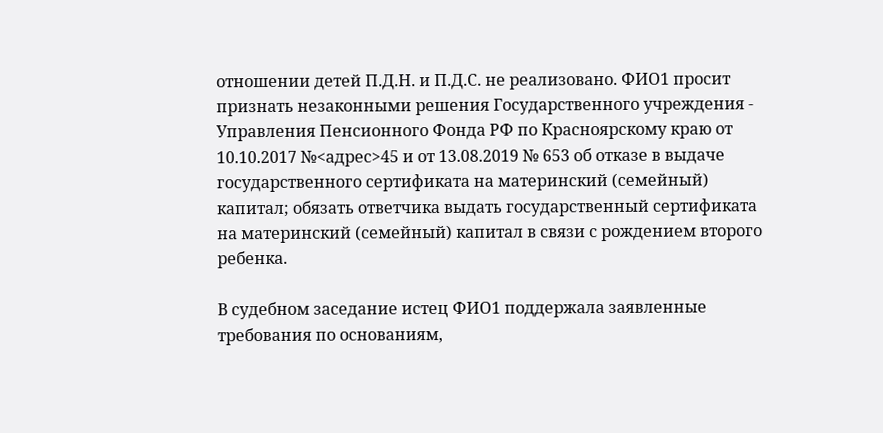отношении детей П.Д.Н. и П.Д.С. не реализовано. ФИО1 просит признать незаконными решения Государственного учреждения - Управления Пенсионного Фонда РФ по Красноярскому краю от 10.10.2017 №<адрес>45 и от 13.08.2019 № 653 об отказе в выдаче государственного сертификата на материнский (семейный) капитал; обязать ответчика выдать государственный сертификата на материнский (семейный) капитал в связи с рождением второго ребенка.

В судебном заседание истец ФИО1 поддержала заявленные требования по основаниям,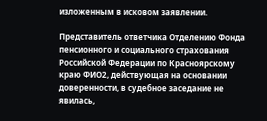изложенным в исковом заявлении.

Представитель ответчика Отделению Фонда пенсионного и социального страхования Российской Федерации по Красноярскому краю ФИО2, действующая на основании доверенности, в судебное заседание не явилась,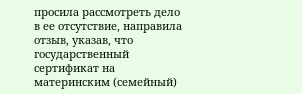просила рассмотреть дело в ее отсутствие, направила отзыв, указав, что государственный сертификат на материнским (семейный)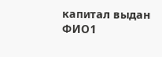капитал выдан ФИО1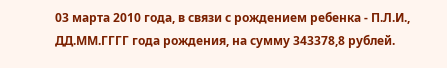03 марта 2010 года, в связи с рождением ребенка - П.Л.И., ДД.ММ.ГГГГ года рождения, на сумму 343378,8 рублей.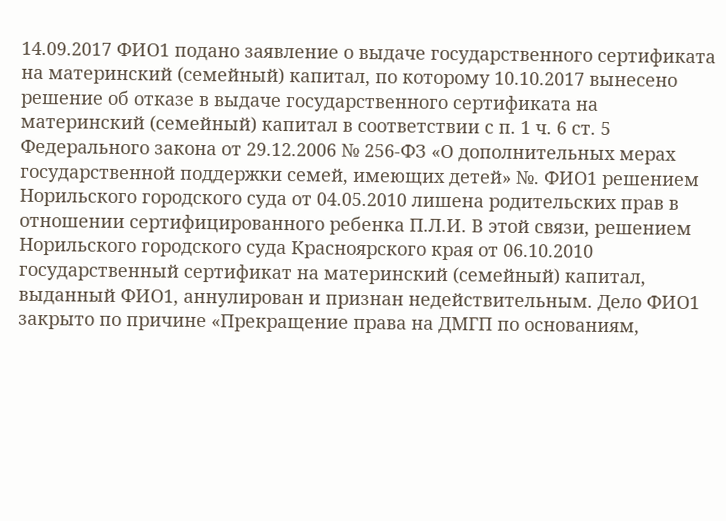14.09.2017 ФИО1 подано заявление о выдаче государственного сертификата на материнский (семейный) капитал, по которому 10.10.2017 вынесено решение об отказе в выдаче государственного сертификата на материнский (семейный) капитал в соответствии с п. 1 ч. 6 ст. 5 Федерального закона от 29.12.2006 № 256-ФЗ «О дополнительных мерах государственной поддержки семей, имеющих детей» №. ФИО1 решением Норильского городского суда от 04.05.2010 лишена родительских прав в отношении сертифицированного ребенка П.Л.И. В этой связи, решением Норильского городского суда Красноярского края от 06.10.2010 государственный сертификат на материнский (семейный) капитал, выданный ФИО1, аннулирован и признан недействительным. Дело ФИО1 закрыто по причине «Прекращение права на ДМГП по основаниям,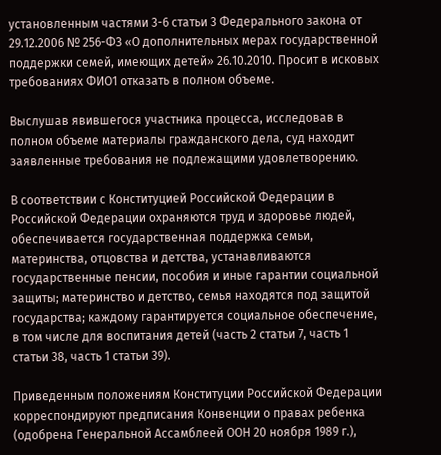установленным частями 3-6 статьи 3 Федерального закона от 29.12.2006 № 256-ФЗ «О дополнительных мерах государственной поддержки семей, имеющих детей» 26.10.2010. Просит в исковых требованиях ФИО1 отказать в полном объеме.

Выслушав явившегося участника процесса, исследовав в полном объеме материалы гражданского дела, суд находит заявленные требования не подлежащими удовлетворению.

В соответствии с Конституцией Российской Федерации в Российской Федерации охраняются труд и здоровье людей, обеспечивается государственная поддержка семьи, материнства, отцовства и детства, устанавливаются государственные пенсии, пособия и иные гарантии социальной защиты; материнство и детство, семья находятся под защитой государства; каждому гарантируется социальное обеспечение, в том числе для воспитания детей (часть 2 статьи 7, часть 1 статьи 38, часть 1 статьи 39).

Приведенным положениям Конституции Российской Федерации корреспондируют предписания Конвенции о правах ребенка (одобрена Генеральной Ассамблеей ООН 20 ноября 1989 г.),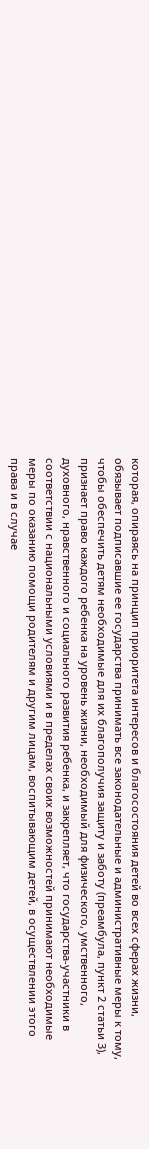которая, опираясь на принцип приоритета интересов и благосостояния детей во всех сферах жизни, обязывает подписавшие ее государства принимать все законодательные и административные меры к тому, чтобы обеспечить детям необходимые для их благополучия защиту и заботу (преамбула, пункт 2 статьи 3), признает право каждого ребенка на уровень жизни, необходимый для физического, умственного, духовного, нравственного и социального развития ребенка, и закрепляет, что государства-участники в соответствии с национальными условиями и в пределах своих возможностей принимают необходимые меры по оказанию помощи родителям и другим лицам, воспитывающим детей, в осуществлении этого права и в случае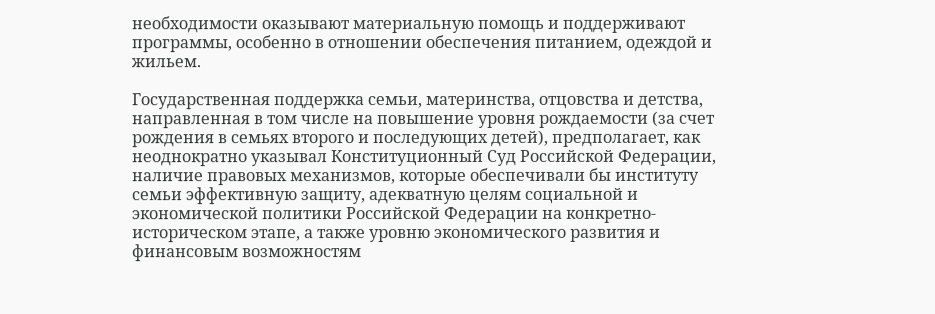необходимости оказывают материальную помощь и поддерживают программы, особенно в отношении обеспечения питанием, одеждой и жильем.

Государственная поддержка семьи, материнства, отцовства и детства, направленная в том числе на повышение уровня рождаемости (за счет рождения в семьях второго и последующих детей), предполагает, как неоднократно указывал Конституционный Суд Российской Федерации, наличие правовых механизмов, которые обеспечивали бы институту семьи эффективную защиту, адекватную целям социальной и экономической политики Российской Федерации на конкретно-историческом этапе, а также уровню экономического развития и финансовым возможностям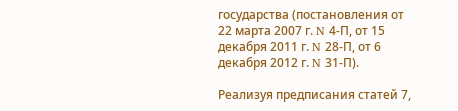государства (постановления от 22 марта 2007 г. N 4-П, от 15 декабря 2011 г. N 28-П, от 6 декабря 2012 г. N 31-П).

Реализуя предписания статей 7,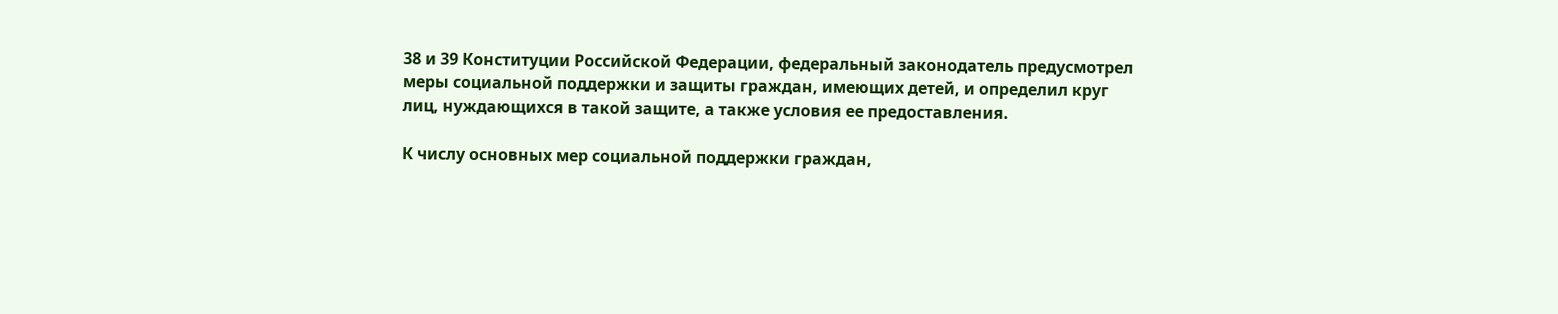38 и 39 Конституции Российской Федерации, федеральный законодатель предусмотрел меры социальной поддержки и защиты граждан, имеющих детей, и определил круг лиц, нуждающихся в такой защите, а также условия ее предоставления.

К числу основных мер социальной поддержки граждан,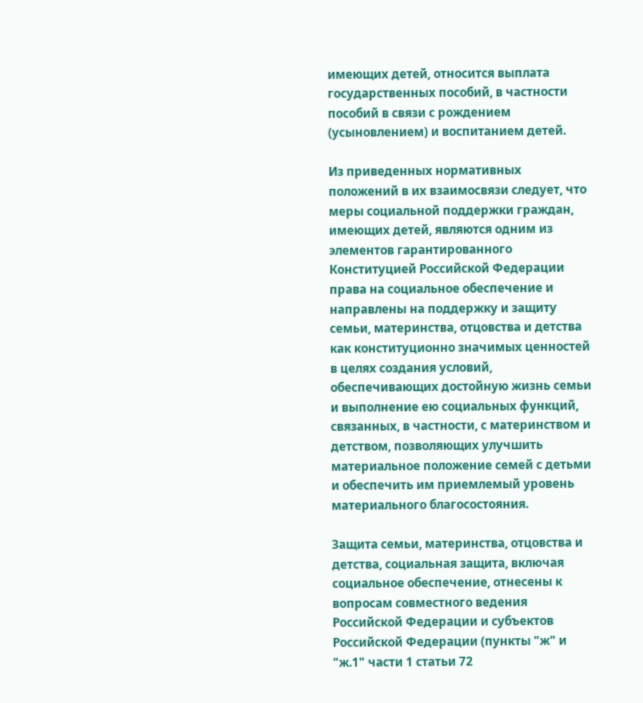имеющих детей, относится выплата государственных пособий, в частности пособий в связи с рождением (усыновлением) и воспитанием детей.

Из приведенных нормативных положений в их взаимосвязи следует, что меры социальной поддержки граждан, имеющих детей, являются одним из элементов гарантированного Конституцией Российской Федерации права на социальное обеспечение и направлены на поддержку и защиту семьи, материнства, отцовства и детства как конституционно значимых ценностей в целях создания условий, обеспечивающих достойную жизнь семьи и выполнение ею социальных функций, связанных, в частности, с материнством и детством, позволяющих улучшить материальное положение семей с детьми и обеспечить им приемлемый уровень материального благосостояния.

Защита семьи, материнства, отцовства и детства, социальная защита, включая социальное обеспечение, отнесены к вопросам совместного ведения Российской Федерации и субъектов Российской Федерации (пункты "ж" и "ж.1" части 1 статьи 72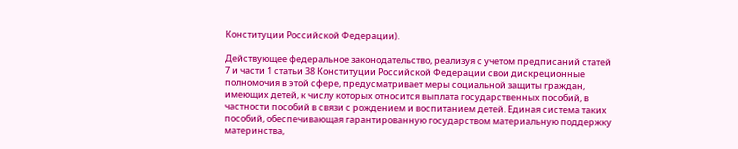Конституции Российской Федерации).

Действующее федеральное законодательство, реализуя с учетом предписаний статей 7 и части 1 статьи 38 Конституции Российской Федерации свои дискреционные полномочия в этой сфере, предусматривает меры социальной защиты граждан, имеющих детей, к числу которых относится выплата государственных пособий, в частности пособий в связи с рождением и воспитанием детей. Единая система таких пособий, обеспечивающая гарантированную государством материальную поддержку материнства,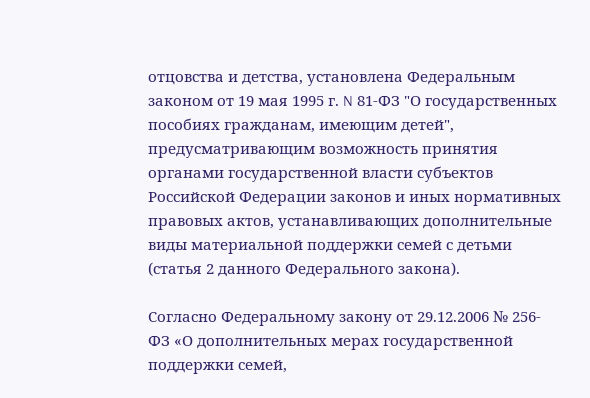отцовства и детства, установлена Федеральным законом от 19 мая 1995 г. N 81-ФЗ "О государственных пособиях гражданам, имеющим детей", предусматривающим возможность принятия органами государственной власти субъектов Российской Федерации законов и иных нормативных правовых актов, устанавливающих дополнительные виды материальной поддержки семей с детьми (статья 2 данного Федерального закона).

Согласно Федеральному закону от 29.12.2006 № 256-ФЗ «О дополнительных мерах государственной поддержки семей,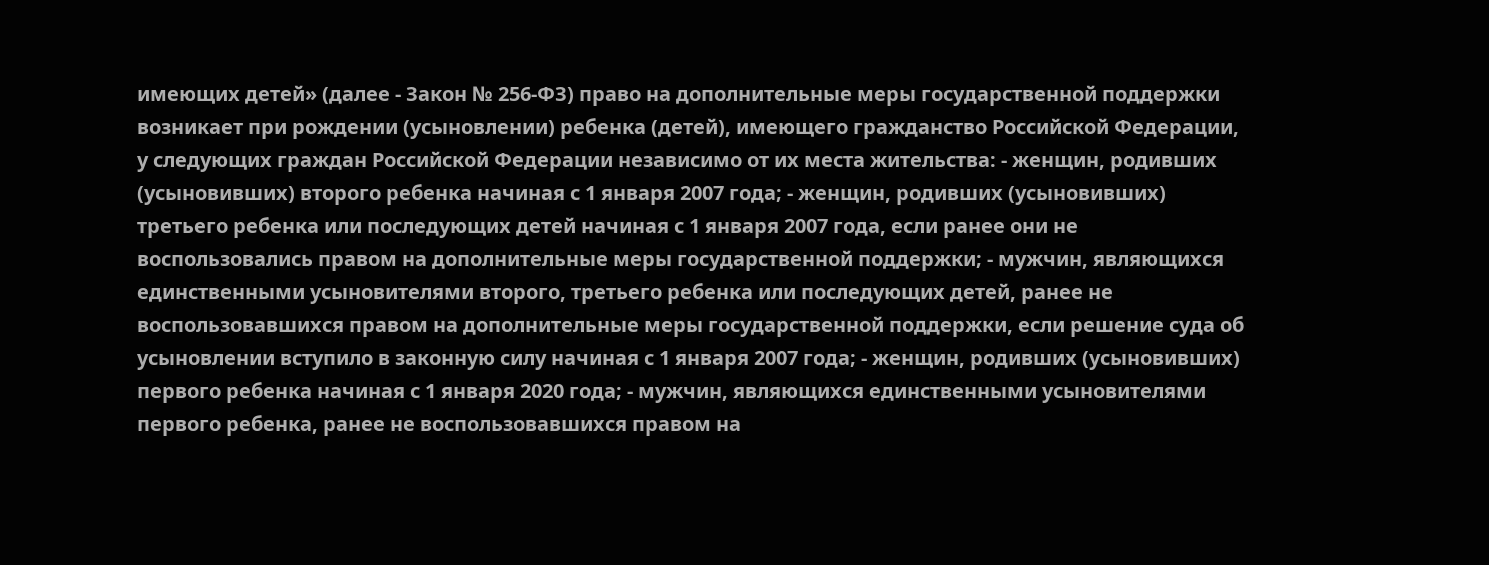имеющих детей» (далее - Закон № 256-ФЗ) право на дополнительные меры государственной поддержки возникает при рождении (усыновлении) ребенка (детей), имеющего гражданство Российской Федерации, у следующих граждан Российской Федерации независимо от их места жительства: - женщин, родивших (усыновивших) второго ребенка начиная с 1 января 2007 года; - женщин, родивших (усыновивших) третьего ребенка или последующих детей начиная с 1 января 2007 года, если ранее они не воспользовались правом на дополнительные меры государственной поддержки; - мужчин, являющихся единственными усыновителями второго, третьего ребенка или последующих детей, ранее не воспользовавшихся правом на дополнительные меры государственной поддержки, если решение суда об усыновлении вступило в законную силу начиная с 1 января 2007 года; - женщин, родивших (усыновивших) первого ребенка начиная с 1 января 2020 года; - мужчин, являющихся единственными усыновителями первого ребенка, ранее не воспользовавшихся правом на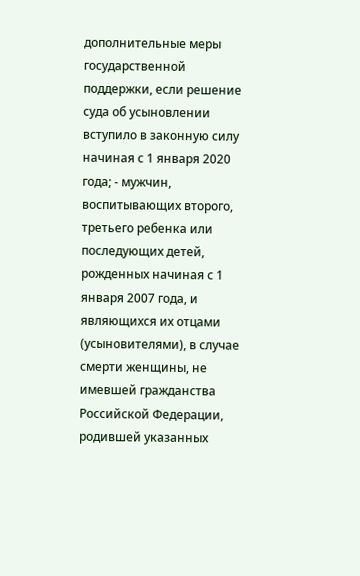дополнительные меры государственной поддержки, если решение суда об усыновлении вступило в законную силу начиная с 1 января 2020 года; - мужчин, воспитывающих второго, третьего ребенка или последующих детей, рожденных начиная с 1 января 2007 года, и являющихся их отцами (усыновителями), в случае смерти женщины, не имевшей гражданства Российской Федерации, родившей указанных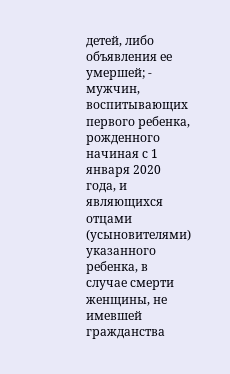детей, либо объявления ее умершей; - мужчин, воспитывающих первого ребенка, рожденного начиная с 1 января 2020 года, и являющихся отцами (усыновителями) указанного ребенка, в случае смерти женщины, не имевшей гражданства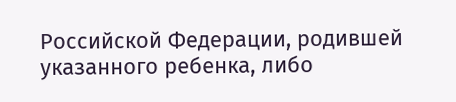Российской Федерации, родившей указанного ребенка, либо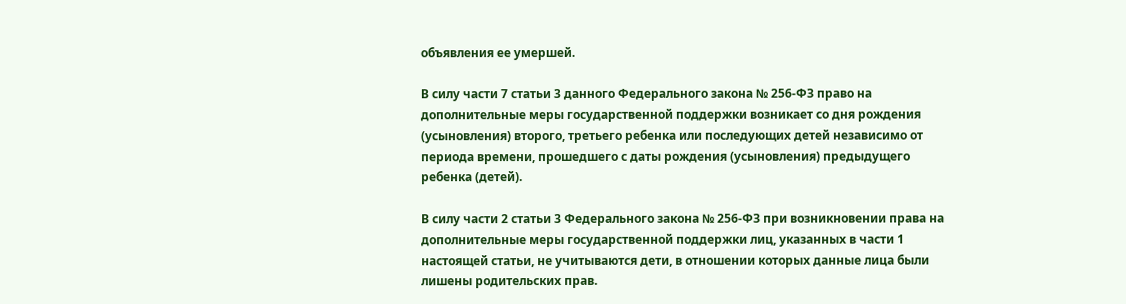объявления ее умершей.

В силу части 7 статьи 3 данного Федерального закона № 256-ФЗ право на дополнительные меры государственной поддержки возникает со дня рождения (усыновления) второго, третьего ребенка или последующих детей независимо от периода времени, прошедшего с даты рождения (усыновления) предыдущего ребенка (детей).

В силу части 2 статьи 3 Федерального закона № 256-ФЗ при возникновении права на дополнительные меры государственной поддержки лиц, указанных в части 1 настоящей статьи, не учитываются дети, в отношении которых данные лица были лишены родительских прав.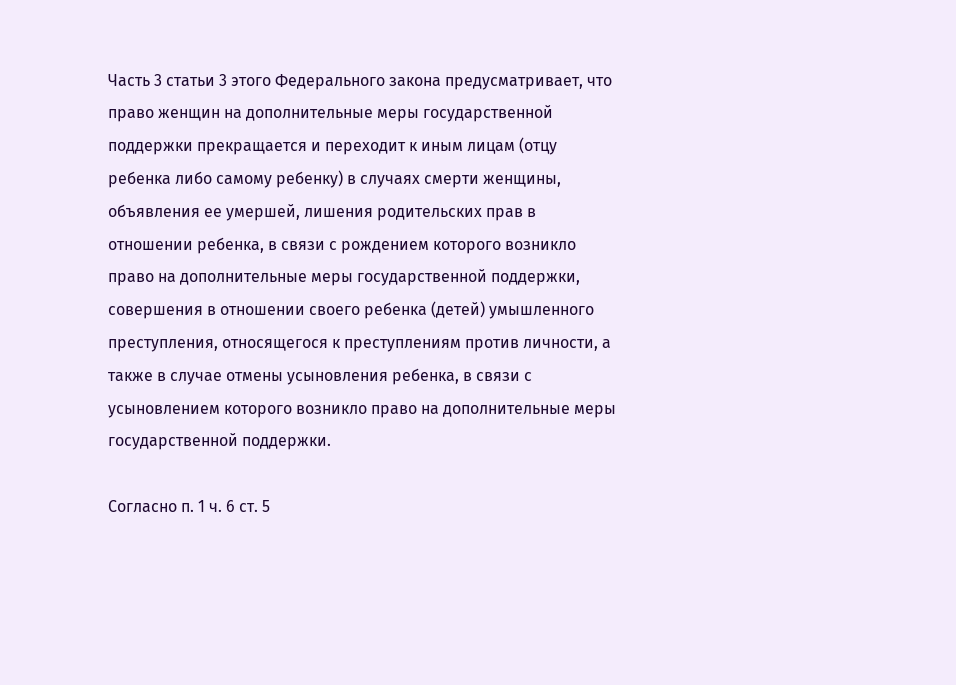Часть 3 статьи 3 этого Федерального закона предусматривает, что право женщин на дополнительные меры государственной поддержки прекращается и переходит к иным лицам (отцу ребенка либо самому ребенку) в случаях смерти женщины, объявления ее умершей, лишения родительских прав в отношении ребенка, в связи с рождением которого возникло право на дополнительные меры государственной поддержки, совершения в отношении своего ребенка (детей) умышленного преступления, относящегося к преступлениям против личности, а также в случае отмены усыновления ребенка, в связи с усыновлением которого возникло право на дополнительные меры государственной поддержки.

Согласно п. 1 ч. 6 ст. 5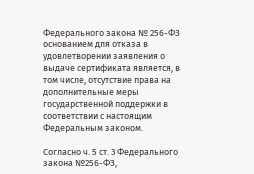Федерального закона № 256-ФЗ основанием для отказа в удовлетворении заявления о выдаче сертификата является, в том числе, отсутствие права на дополнительные меры государственной поддержки в соответствии с настоящим Федеральным законом.

Согласно ч. 5 ст. 3 Федерального закона №256-ФЗ,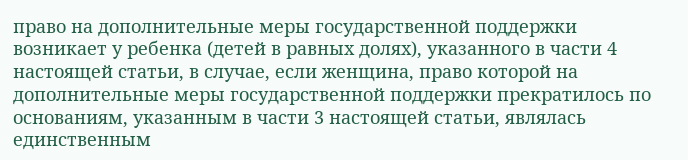право на дополнительные меры государственной поддержки возникает у ребенка (детей в равных долях), указанного в части 4 настоящей статьи, в случае, если женщина, право которой на дополнительные меры государственной поддержки прекратилось по основаниям, указанным в части 3 настоящей статьи, являлась единственным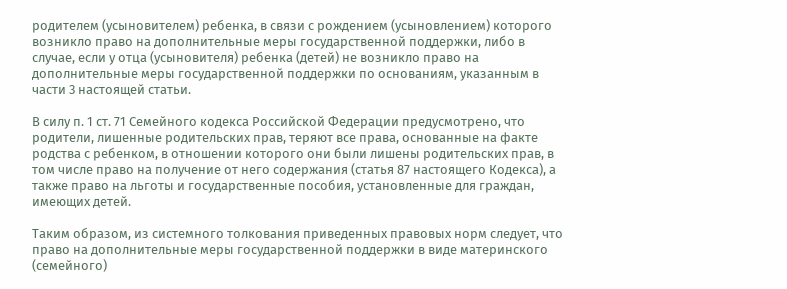родителем (усыновителем) ребенка, в связи с рождением (усыновлением) которого возникло право на дополнительные меры государственной поддержки, либо в случае, если у отца (усыновителя) ребенка (детей) не возникло право на дополнительные меры государственной поддержки по основаниям, указанным в части 3 настоящей статьи.

В силу п. 1 ст. 71 Семейного кодекса Российской Федерации предусмотрено, что родители, лишенные родительских прав, теряют все права, основанные на факте родства с ребенком, в отношении которого они были лишены родительских прав, в том числе право на получение от него содержания (статья 87 настоящего Кодекса), а также право на льготы и государственные пособия, установленные для граждан, имеющих детей.

Таким образом, из системного толкования приведенных правовых норм следует, что право на дополнительные меры государственной поддержки в виде материнского (семейного)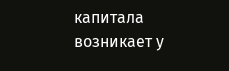капитала возникает у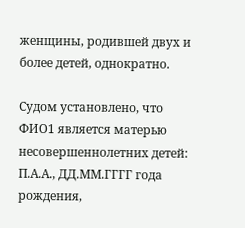женщины, родившей двух и более детей, однократно.

Судом установлено, что ФИО1 является матерью несовершеннолетних детей: П.А.А., ДД.ММ.ГГГГ года рождения,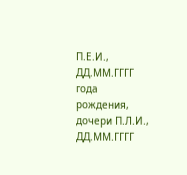П.Е.И., ДД.ММ.ГГГГ года рождения, дочери П.Л.И., ДД.ММ.ГГГГ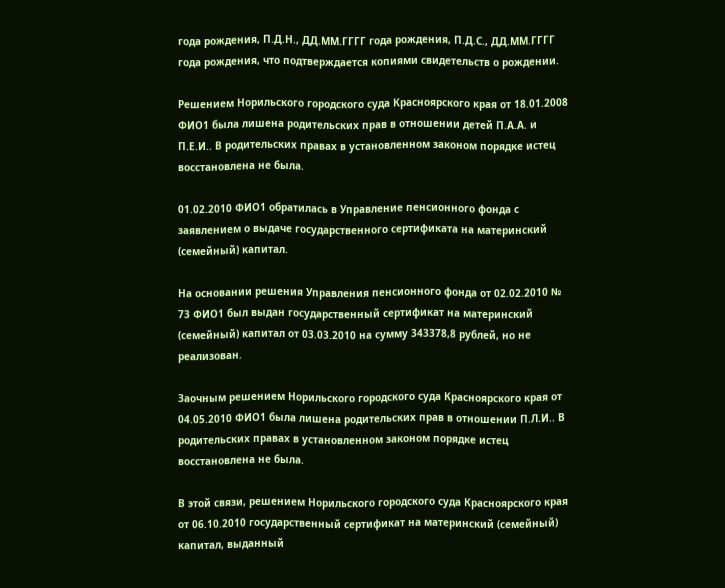года рождения, П.Д.Н., ДД.ММ.ГГГГ года рождения, П.Д.С., ДД.ММ.ГГГГ года рождения, что подтверждается копиями свидетельств о рождении.

Решением Норильского городского суда Красноярского края от 18.01.2008 ФИО1 была лишена родительских прав в отношении детей П.А.А. и П.Е.И.. В родительских правах в установленном законом порядке истец восстановлена не была.

01.02.2010 ФИО1 обратилась в Управление пенсионного фонда с заявлением о выдаче государственного сертификата на материнский (семейный) капитал.

На основании решения Управления пенсионного фонда от 02.02.2010 № 73 ФИО1 был выдан государственный сертификат на материнский (семейный) капитал от 03.03.2010 на сумму 343378,8 рублей, но не реализован.

Заочным решением Норильского городского суда Красноярского края от 04.05.2010 ФИО1 была лишена родительских прав в отношении П.Л.И.. В родительских правах в установленном законом порядке истец восстановлена не была.

В этой связи, решением Норильского городского суда Красноярского края от 06.10.2010 государственный сертификат на материнский (семейный) капитал, выданный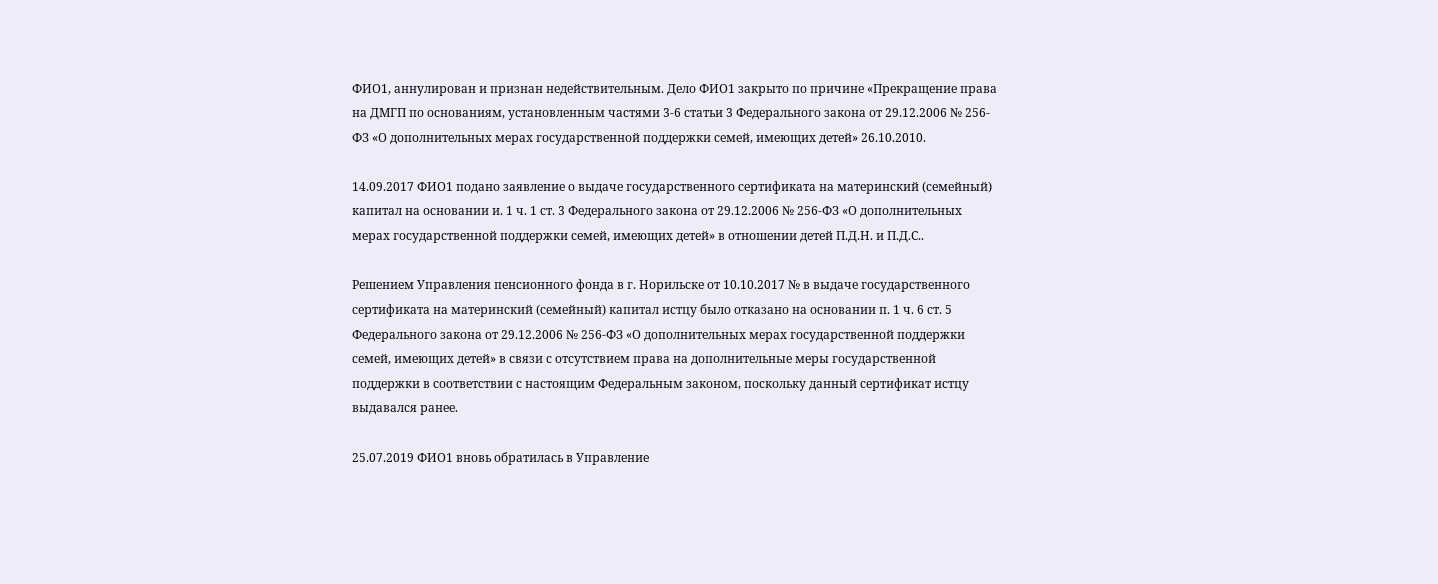ФИО1, аннулирован и признан недействительным. Дело ФИО1 закрыто по причине «Прекращение права на ДМГП по основаниям, установленным частями 3-6 статьи 3 Федерального закона от 29.12.2006 № 256-ФЗ «О дополнительных мерах государственной поддержки семей, имеющих детей» 26.10.2010.

14.09.2017 ФИО1 подано заявление о выдаче государственного сертификата на материнский (семейный) капитал на основании и. 1 ч. 1 ст. 3 Федерального закона от 29.12.2006 № 256-ФЗ «О дополнительных мерах государственной поддержки семей, имеющих детей» в отношении детей П.Д.Н. и П.Д.С..

Решением Управления пенсионного фонда в г. Норильске от 10.10.2017 № в выдаче государственного сертификата на материнский (семейный) капитал истцу было отказано на основании п. 1 ч. 6 ст. 5 Федерального закона от 29.12.2006 № 256-ФЗ «О дополнительных мерах государственной поддержки семей, имеющих детей» в связи с отсутствием права на дополнительные меры государственной поддержки в соответствии с настоящим Федеральным законом, поскольку данный сертификат истцу выдавался ранее.

25.07.2019 ФИО1 вновь обратилась в Управление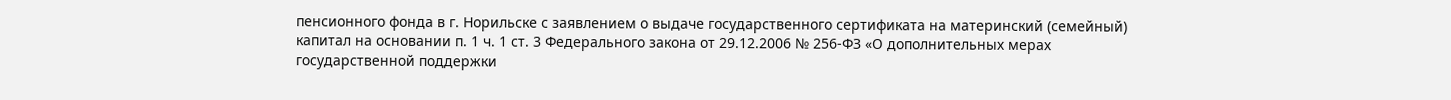пенсионного фонда в г. Норильске с заявлением о выдаче государственного сертификата на материнский (семейный) капитал на основании п. 1 ч. 1 ст. 3 Федерального закона от 29.12.2006 № 256-ФЗ «О дополнительных мерах государственной поддержки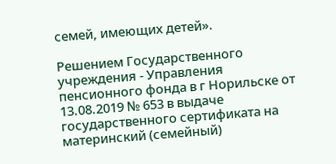семей, имеющих детей».

Решением Государственного учреждения - Управления пенсионного фонда в г Норильске от 13.08.2019 № 653 в выдаче государственного сертификата на материнский (семейный)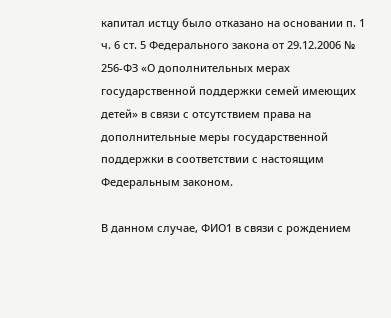капитал истцу было отказано на основании п. 1 ч. 6 ст. 5 Федерального закона от 29.12.2006 № 256-ФЗ «О дополнительных мерах государственной поддержки семей имеющих детей» в связи с отсутствием права на дополнительные меры государственной поддержки в соответствии с настоящим Федеральным законом.

В данном случае, ФИО1 в связи с рождением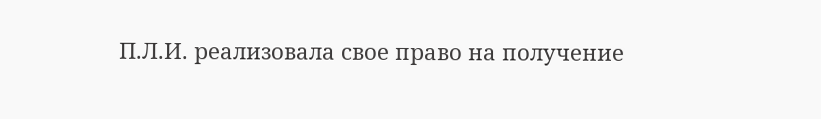П.Л.И. реализовала свое право на получение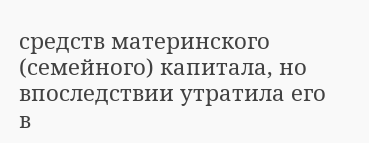средств материнского (семейного) капитала, но впоследствии утратила его в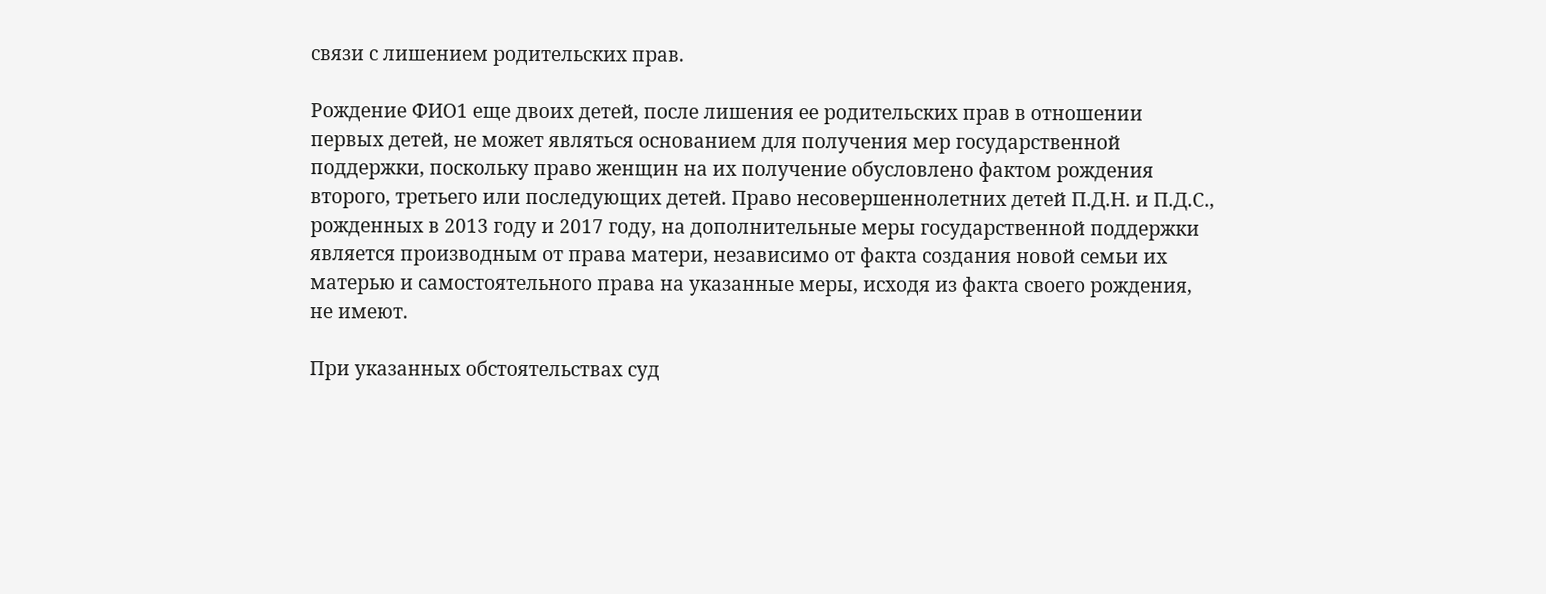связи с лишением родительских прав.

Рождение ФИО1 еще двоих детей, после лишения ее родительских прав в отношении первых детей, не может являться основанием для получения мер государственной поддержки, поскольку право женщин на их получение обусловлено фактом рождения второго, третьего или последующих детей. Право несовершеннолетних детей П.Д.Н. и П.Д.С., рожденных в 2013 году и 2017 году, на дополнительные меры государственной поддержки является производным от права матери, независимо от факта создания новой семьи их матерью и самостоятельного права на указанные меры, исходя из факта своего рождения, не имеют.

При указанных обстоятельствах суд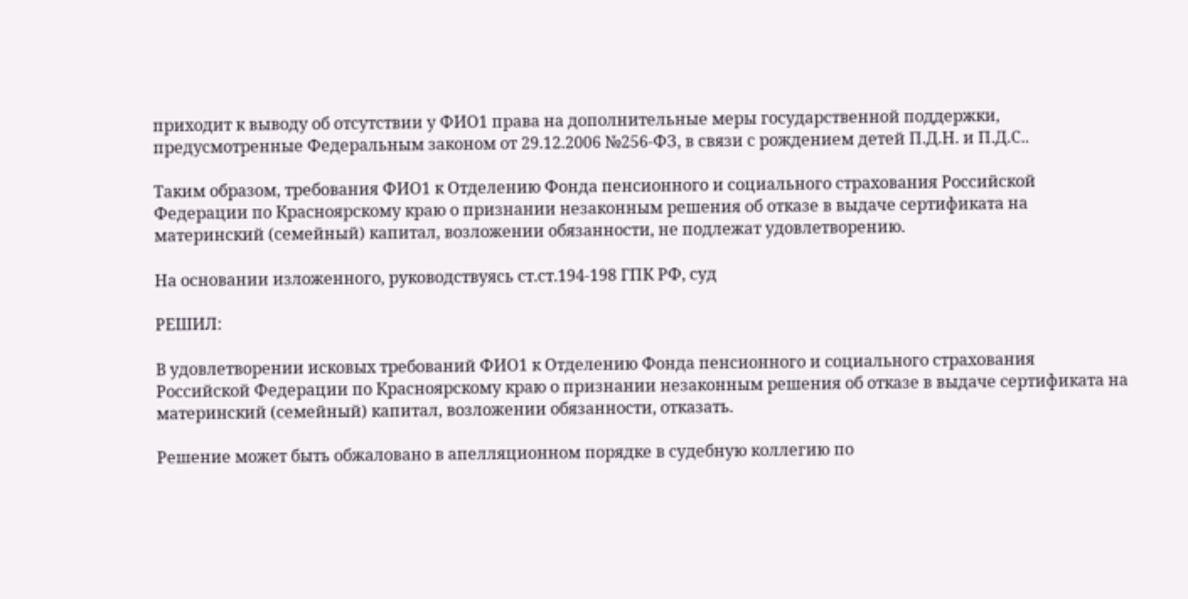приходит к выводу об отсутствии у ФИО1 права на дополнительные меры государственной поддержки, предусмотренные Федеральным законом от 29.12.2006 №256-ФЗ, в связи с рождением детей П.Д.Н. и П.Д.С..

Таким образом, требования ФИО1 к Отделению Фонда пенсионного и социального страхования Российской Федерации по Красноярскому краю о признании незаконным решения об отказе в выдаче сертификата на материнский (семейный) капитал, возложении обязанности, не подлежат удовлетворению.

На основании изложенного, руководствуясь ст.ст.194-198 ГПК РФ, суд

РЕШИЛ:

В удовлетворении исковых требований ФИО1 к Отделению Фонда пенсионного и социального страхования Российской Федерации по Красноярскому краю о признании незаконным решения об отказе в выдаче сертификата на материнский (семейный) капитал, возложении обязанности, отказать.

Решение может быть обжаловано в апелляционном порядке в судебную коллегию по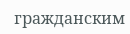гражданским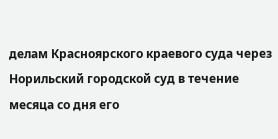делам Красноярского краевого суда через Норильский городской суд в течение месяца со дня его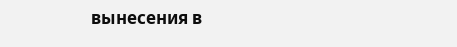вынесения в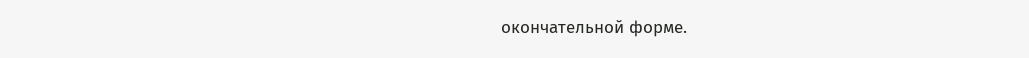окончательной форме.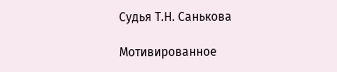Судья Т.Н. Санькова

Мотивированное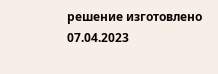решение изготовлено 07.04.2023